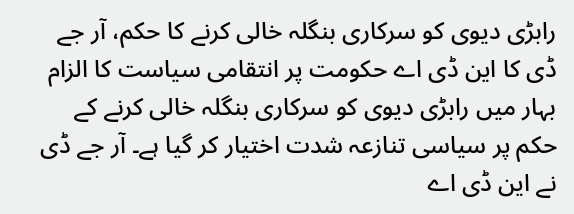رابڑی دیوی کو سرکاری بنگلہ خالی کرنے کا حکم، آر جے ڈی کا این ڈی اے حکومت پر انتقامی سیاست کا الزام
بہار میں رابڑی دیوی کو سرکاری بنگلہ خالی کرنے کے حکم پر سیاسی تنازعہ شدت اختیار کر گیا ہے۔ آر جے ڈی نے این ڈی اے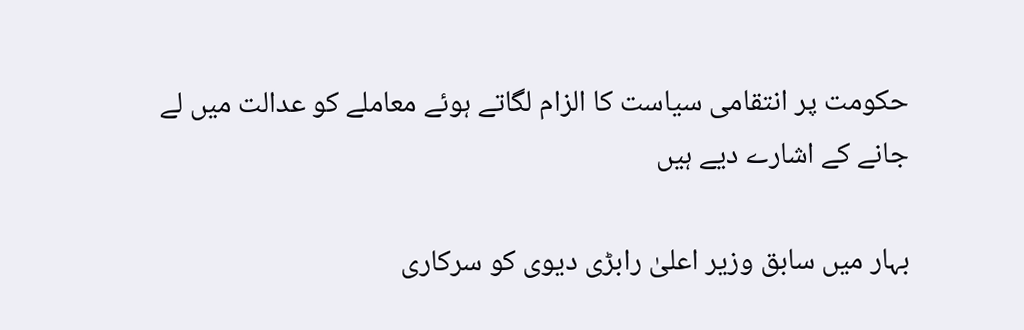حکومت پر انتقامی سیاست کا الزام لگاتے ہوئے معاملے کو عدالت میں لے جانے کے اشارے دیے ہیں

بہار میں سابق وزیر اعلیٰ رابڑی دیوی کو سرکاری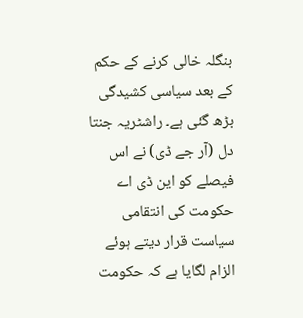بنگلہ خالی کرنے کے حکم کے بعد سیاسی کشیدگی بڑھ گئی ہے۔ راشٹریہ جنتا دل (آر جے ڈی) نے اس فیصلے کو این ڈی اے حکومت کی انتقامی سیاست قرار دیتے ہوئے الزام لگایا ہے کہ حکومت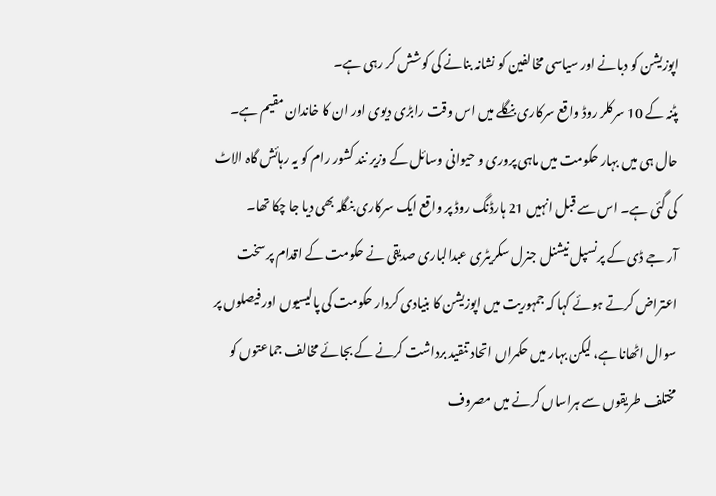اپوزیشن کو دبانے اور سیاسی مخالفین کو نشانہ بنانے کی کوشش کر رہی ہے۔
پٹنہ کے 10 سرکلر روڈ واقع سرکاری بنگلے میں اس وقت رابڑی دیوی اور ان کا خاندان مقیم ہے۔ حال ہی میں بہار حکومت میں ماہی پروری و حیوانی وسائل کے وزیر نند کشور رام کو یہ رہائش گاہ الاٹ کی گئی ہے۔ اس سے قبل انہیں 21 ہارڈنگ روڈ پر واقع ایک سرکاری بنگلہ بھی دیا جا چکا تھا۔
آر جے ڈی کے پرنسپل نیشنل جنرل سکریٹری عبدالباری صدیقی نے حکومت کے اقدام پر سخت اعتراض کرتے ہوئے کہا کہ جمہوریت میں اپوزیشن کا بنیادی کردار حکومت کی پالیسیوں اور فیصلوں پر سوال اٹھانا ہے، لیکن بہار میں حکمراں اتحاد تنقید برداشت کرنے کے بجائے مخالف جماعتوں کو مختلف طریقوں سے ہراساں کرنے میں مصروف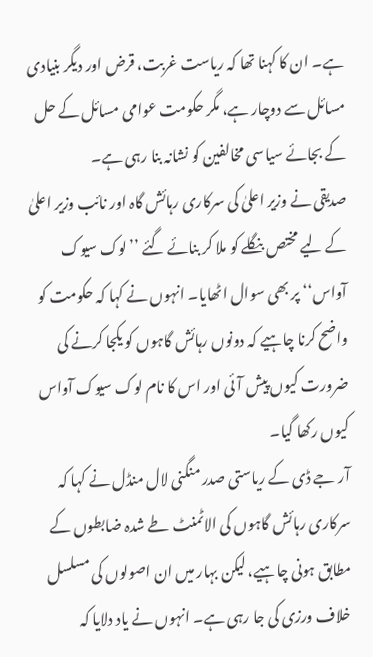ہے۔ ان کا کہنا تھا کہ ریاست غربت، قرض اور دیگر بنیادی مسائل سے دوچار ہے، مگر حکومت عوامی مسائل کے حل کے بجائے سیاسی مخالفین کو نشانہ بنا رہی ہے۔
صدیقی نے وزیر اعلیٰ کی سرکاری رہائش گاہ اور نائب وزیر اعلیٰ کے لیے مختص بنگلے کو ملا کر بنائے گئے ’’لوک سیوک آواس‘‘ پر بھی سوال اٹھایا۔ انہوں نے کہا کہ حکومت کو واضح کرنا چاہیے کہ دونوں رہائش گاہوں کو یکجا کرنے کی ضرورت کیوں پیش آئی اور اس کا نام لوک سیوک آواس کیوں رکھا گیا۔
آر جے ڈی کے ریاستی صدر منگنی لال منڈل نے کہا کہ سرکاری رہائش گاہوں کی الاٹمنٹ طے شدہ ضابطوں کے مطابق ہونی چاہیے، لیکن بہار میں ان اصولوں کی مسلسل خلاف ورزی کی جا رہی ہے۔ انہوں نے یاد دلایا کہ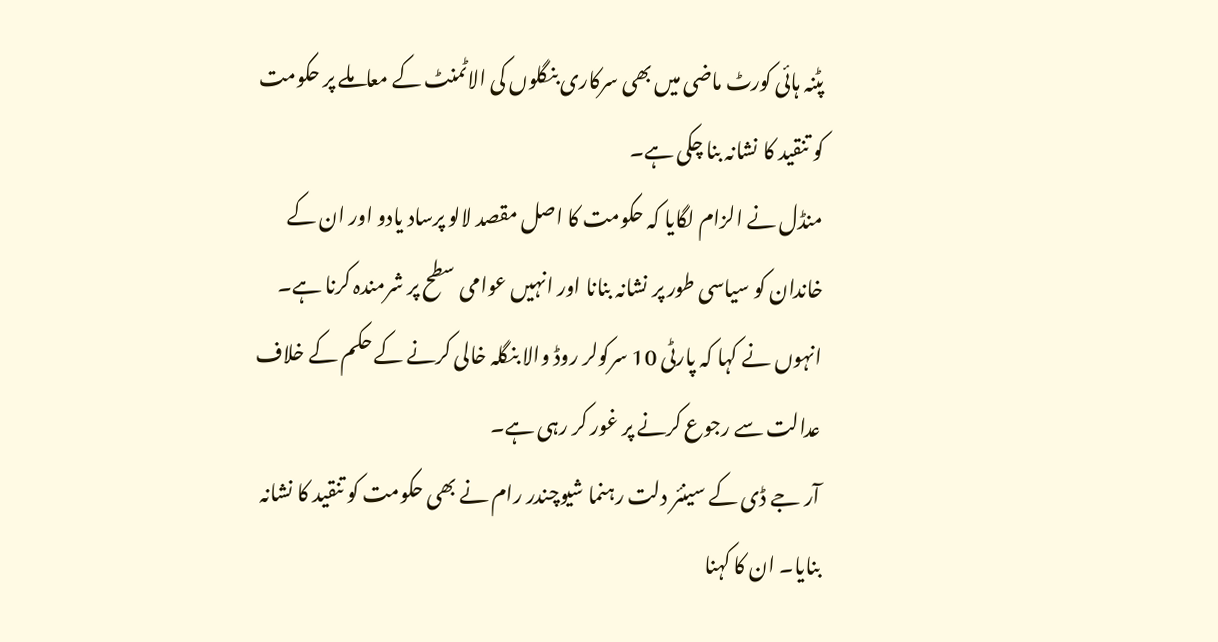پٹنہ ہائی کورٹ ماضی میں بھی سرکاری بنگلوں کی الاٹمنٹ کے معاملے پر حکومت کو تنقید کا نشانہ بنا چکی ہے۔
منڈل نے الزام لگایا کہ حکومت کا اصل مقصد لالو پرساد یادو اور ان کے خاندان کو سیاسی طور پر نشانہ بنانا اور انہیں عوامی سطح پر شرمندہ کرنا ہے۔ انہوں نے کہا کہ پارٹی 10 سرکولر روڈ والا بنگلہ خالی کرنے کے حکم کے خلاف عدالت سے رجوع کرنے پر غور کر رہی ہے۔
آر جے ڈی کے سینئر دلت رہنما شیوچندر رام نے بھی حکومت کو تنقید کا نشانہ بنایا۔ ان کا کہنا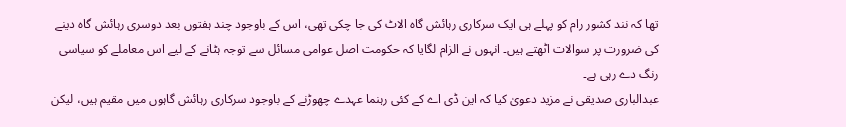تھا کہ نند کشور رام کو پہلے ہی ایک سرکاری رہائش گاہ الاٹ کی جا چکی تھی، اس کے باوجود چند ہفتوں بعد دوسری رہائش گاہ دینے کی ضرورت پر سوالات اٹھتے ہیں۔ انہوں نے الزام لگایا کہ حکومت اصل عوامی مسائل سے توجہ ہٹانے کے لیے اس معاملے کو سیاسی رنگ دے رہی ہے۔
عبدالباری صدیقی نے مزید دعویٰ کیا کہ این ڈی اے کے کئی رہنما عہدے چھوڑنے کے باوجود سرکاری رہائش گاہوں میں مقیم ہیں، لیکن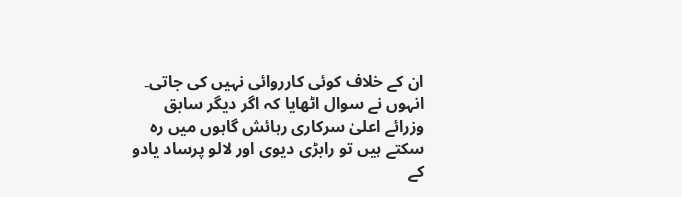ان کے خلاف کوئی کارروائی نہیں کی جاتی۔ انہوں نے سوال اٹھایا کہ اگر دیگر سابق وزرائے اعلیٰ سرکاری رہائش گاہوں میں رہ سکتے ہیں تو رابڑی دیوی اور لالو پرساد یادو کے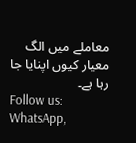معاملے میں الگ معیار کیوں اپنایا جا رہا ہے۔
Follow us: WhatsApp,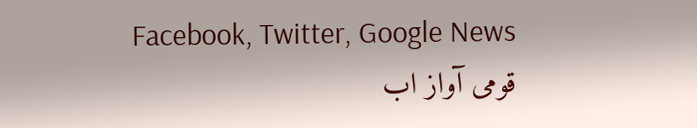Facebook, Twitter, Google News
قومی آواز اب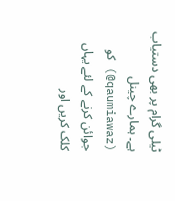ٹیلی گرام پر بھی دستیاب ہے۔ ہمارے چینل (qaumiawaz@) کو جوائن کرنے کے لئے یہاں کلک کریں اور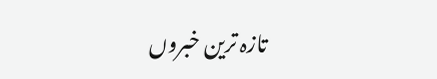تازہ ترین خبروں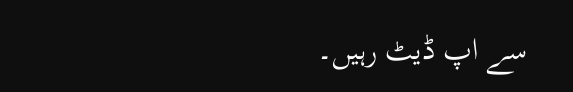سے اپ ڈیٹ رہیں۔